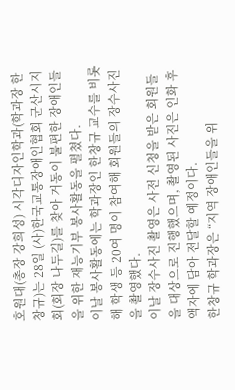호원대(총장 강희성) 시각디자인학과(학과장 한창규)는 28일 (사)한국교통장애인협회 군산시지회(회장 나두길)를 찾아 거동이 불편한 장애인들을 위한 재능기부 봉사활동을 펼쳤다.
이날 봉사활동에는 학과장인 한창규 교수를 비롯해 학생 등 20여 명이 참여해 회원들의 장수사진을 촬영했다.
이날 장수사진 촬영은 사전 신청을 받은 회원들을 대상으로 진행했으며, 촬영된 사진은 인화 후 액자에 담아 전달할 예정이다.
한창규 학과장은 “지역 장애인들을 위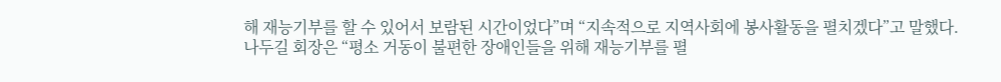해 재능기부를 할 수 있어서 보람된 시간이었다”며 “지속적으로 지역사회에 봉사활동을 펼치겠다”고 말했다.
나두길 회장은 “평소 거동이 불편한 장애인들을 위해 재능기부를 펼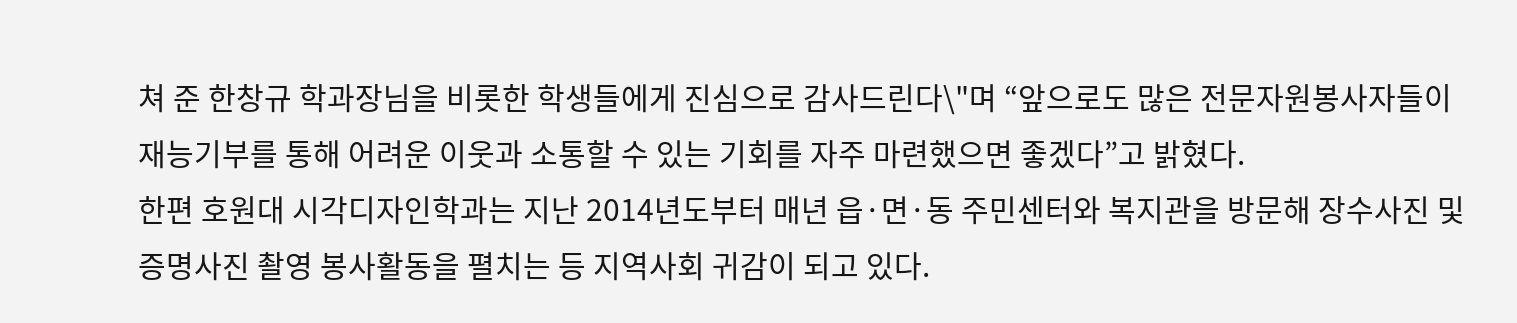쳐 준 한창규 학과장님을 비롯한 학생들에게 진심으로 감사드린다\"며 “앞으로도 많은 전문자원봉사자들이 재능기부를 통해 어려운 이웃과 소통할 수 있는 기회를 자주 마련했으면 좋겠다”고 밝혔다.
한편 호원대 시각디자인학과는 지난 2014년도부터 매년 읍·면·동 주민센터와 복지관을 방문해 장수사진 및 증명사진 촬영 봉사활동을 펼치는 등 지역사회 귀감이 되고 있다.